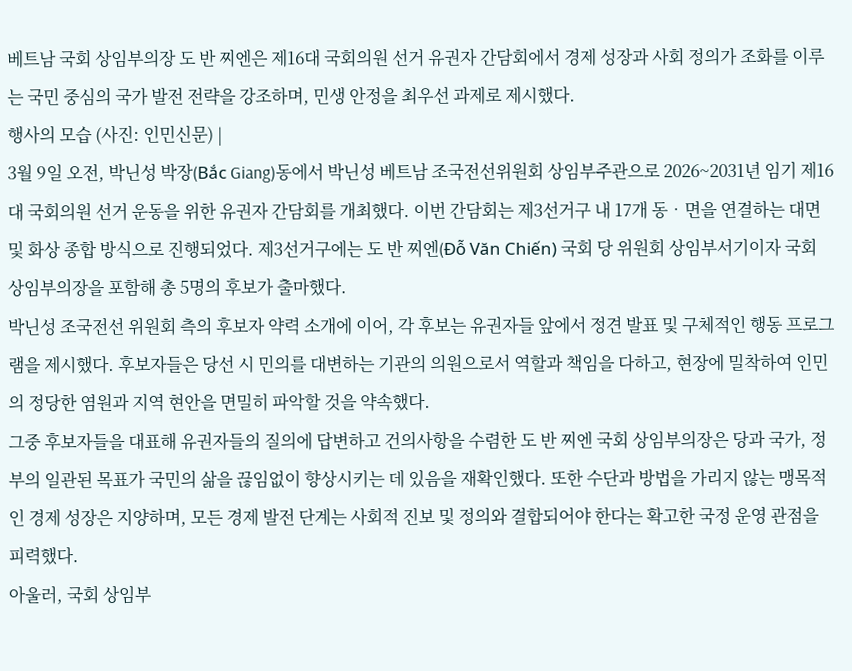베트남 국회 상임부의장 도 반 찌엔은 제16대 국회의원 선거 유권자 간담회에서 경제 성장과 사회 정의가 조화를 이루는 국민 중심의 국가 발전 전략을 강조하며, 민생 안정을 최우선 과제로 제시했다.
행사의 모습 (사진: 인민신문) |
3월 9일 오전, 박닌성 박장(Bắc Giang)동에서 박닌성 베트남 조국전선위원회 상임부주관으로 2026~2031년 임기 제16대 국회의원 선거 운동을 위한 유권자 간담회를 개최했다. 이번 간담회는 제3선거구 내 17개 동‧면을 연결하는 대면 및 화상 종합 방식으로 진행되었다. 제3선거구에는 도 반 찌엔(Đỗ Văn Chiến) 국회 당 위원회 상임부서기이자 국회 상임부의장을 포함해 총 5명의 후보가 출마했다.
박닌성 조국전선 위원회 측의 후보자 약력 소개에 이어, 각 후보는 유권자들 앞에서 정견 발표 및 구체적인 행동 프로그램을 제시했다. 후보자들은 당선 시 민의를 대변하는 기관의 의원으로서 역할과 책임을 다하고, 현장에 밀착하여 인민의 정당한 염원과 지역 현안을 면밀히 파악할 것을 약속했다.
그중 후보자들을 대표해 유권자들의 질의에 답변하고 건의사항을 수렴한 도 반 찌엔 국회 상임부의장은 당과 국가, 정부의 일관된 목표가 국민의 삶을 끊임없이 향상시키는 데 있음을 재확인했다. 또한 수단과 방법을 가리지 않는 맹목적인 경제 성장은 지양하며, 모든 경제 발전 단계는 사회적 진보 및 정의와 결합되어야 한다는 확고한 국정 운영 관점을 피력했다.
아울러, 국회 상임부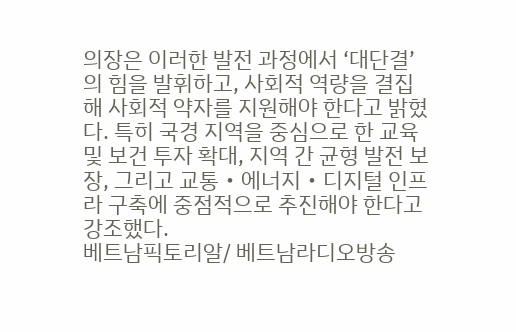의장은 이러한 발전 과정에서 ‘대단결’의 힘을 발휘하고, 사회적 역량을 결집해 사회적 약자를 지원해야 한다고 밝혔다. 특히 국경 지역을 중심으로 한 교육 및 보건 투자 확대, 지역 간 균형 발전 보장, 그리고 교통‧에너지‧디지털 인프라 구축에 중점적으로 추진해야 한다고 강조했다.
베트남픽토리알/ 베트남라디오방송